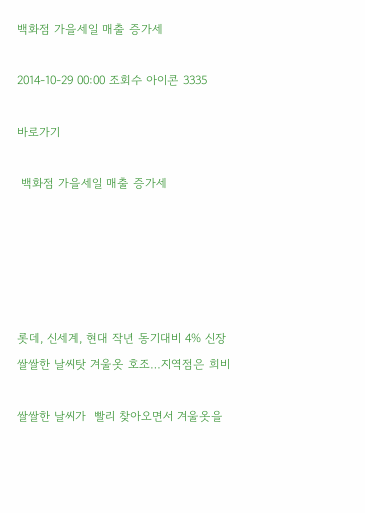백화점 가을세일 매출 증가세

2014-10-29 00:00 조회수 아이콘 3335

바로가기

 백화점 가을세일 매출 증가세





롯데, 신세계, 현대 작년 동기대비 4% 신장
쌀쌀한 날씨탓 겨울옷 호조…지역점은 희비

쌀쌀한 날씨가  빨리 찾아오면서 겨울옷을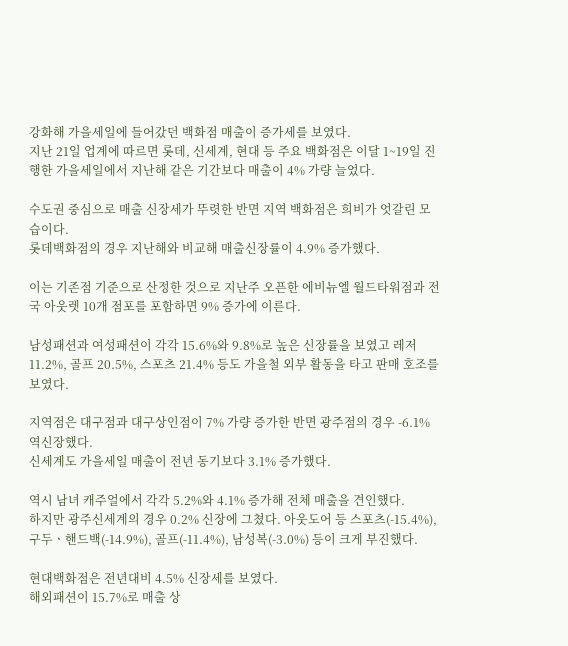강화해 가을세일에 들어갔던 백화점 매출이 증가세를 보였다.
지난 21일 업계에 따르면 롯데, 신세계, 현대 등 주요 백화점은 이달 1~19일 진행한 가을세일에서 지난해 같은 기간보다 매출이 4% 가량 늘었다.

수도권 중심으로 매출 신장세가 뚜렷한 반면 지역 백화점은 희비가 엇갈린 모습이다.
롯데백화점의 경우 지난해와 비교해 매출신장률이 4.9% 증가했다.

이는 기존점 기준으로 산정한 것으로 지난주 오픈한 에비뉴엘 월드타워점과 전국 아웃렛 10개 점포를 포함하면 9% 증가에 이른다.

남성패션과 여성패션이 각각 15.6%와 9.8%로 높은 신장률을 보였고 레저 11.2%, 골프 20.5%, 스포츠 21.4% 등도 가을철 외부 활동을 타고 판매 호조를 보였다.

지역점은 대구점과 대구상인점이 7% 가량 증가한 반면 광주점의 경우 -6.1% 역신장했다.
신세계도 가을세일 매출이 전년 동기보다 3.1% 증가했다.

역시 남녀 캐주얼에서 각각 5.2%와 4.1% 증가해 전체 매출을 견인했다.
하지만 광주신세계의 경우 0.2% 신장에 그쳤다. 아웃도어 등 스포츠(-15.4%), 구두ㆍ핸드백(-14.9%), 골프(-11.4%), 남성복(-3.0%) 등이 크게 부진했다.

현대백화점은 전년대비 4.5% 신장세를 보였다.
해외패션이 15.7%로 매출 상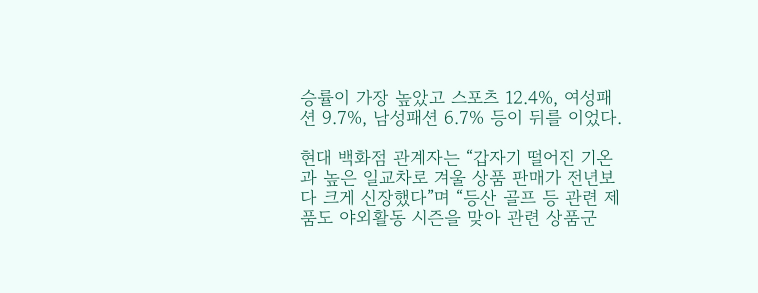승률이 가장 높았고 스포츠 12.4%, 여성패션 9.7%, 남성패션 6.7% 등이 뒤를 이었다.

현대 백화점 관계자는 “갑자기 떨어진 기온과 높은 일교차로 겨울 상품 판매가 전년보다 크게 신장했다”며 “등산 골프 등 관련 제품도 야외활동 시즌을 맞아 관련 상품군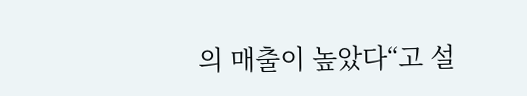의 매출이 높았다“고 설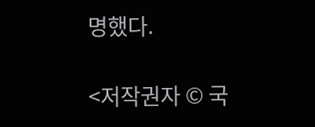명했다.

<저작권자 © 국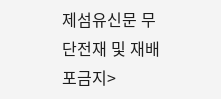제섬유신문 무단전재 및 재배포금지>